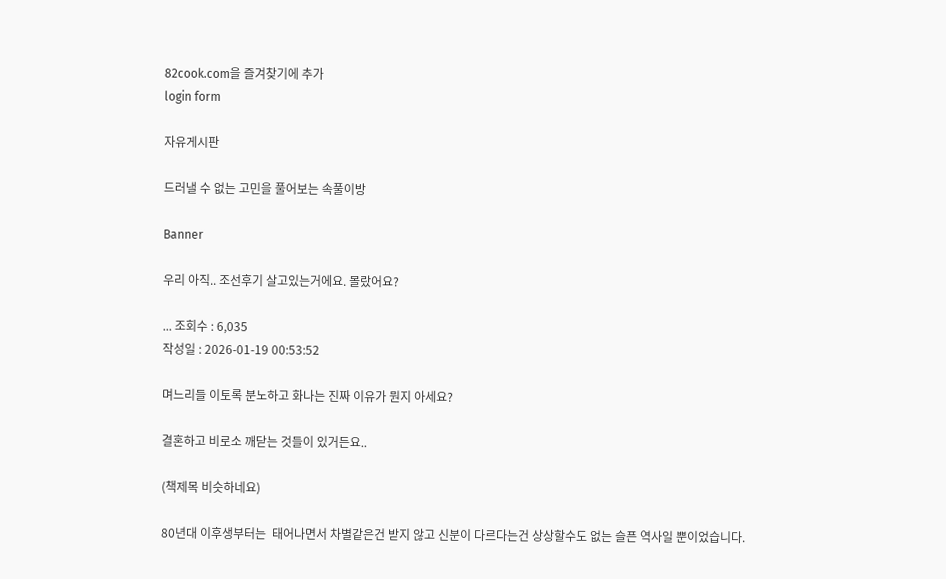82cook.com을 즐겨찾기에 추가
login form

자유게시판

드러낼 수 없는 고민을 풀어보는 속풀이방

Banner

우리 아직.. 조선후기 살고있는거에요. 몰랐어요?

... 조회수 : 6,035
작성일 : 2026-01-19 00:53:52

며느리들 이토록 분노하고 화나는 진짜 이유가 뭔지 아세요?

결혼하고 비로소 깨닫는 것들이 있거든요..

(책제목 비슷하네요)

80년대 이후생부터는  태어나면서 차별같은건 받지 않고 신분이 다르다는건 상상할수도 없는 슬픈 역사일 뿐이었습니다.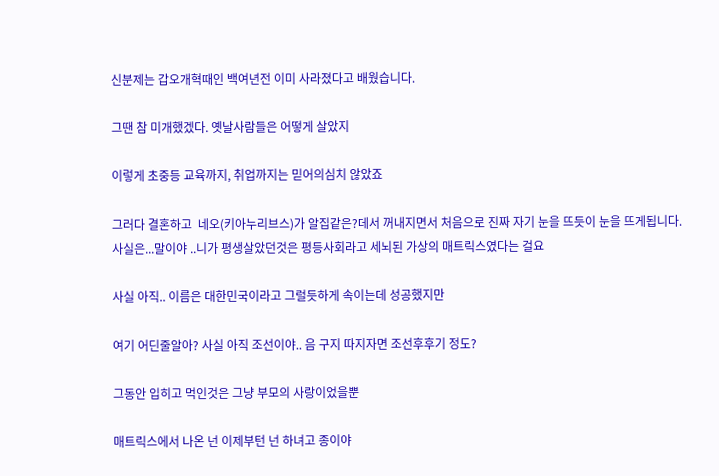신분제는 갑오개혁때인 백여년전 이미 사라졌다고 배웠습니다.

그땐 참 미개했겠다. 옛날사람들은 어떻게 살았지

이렇게 초중등 교육까지, 취업까지는 믿어의심치 않았죠

그러다 결혼하고  네오(키아누리브스)가 알집같은?데서 꺼내지면서 처음으로 진짜 자기 눈을 뜨듯이 눈을 뜨게됩니다. 사실은...말이야 ..니가 평생살았던것은 평등사회라고 세뇌된 가상의 매트릭스였다는 걸요

사실 아직.. 이름은 대한민국이라고 그럴듯하게 속이는데 성공했지만

여기 어딘줄알아? 사실 아직 조선이야.. 음 구지 따지자면 조선후후기 정도?

그동안 입히고 먹인것은 그냥 부모의 사랑이었을뿐

매트릭스에서 나온 넌 이제부턴 넌 하녀고 종이야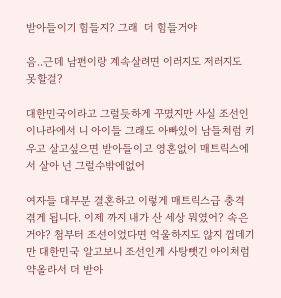받아들이기 힘들지? 그래  더 힘들거야

음..근데 남편이랑 계속살려면 이러지도 저러지도 못할걸?

대한민국이라고 그럴듯하게 꾸몄지만 사실 조선인 이나라에서 니 아이들 그래도 아빠있이 남들처럼 키우고 살고싶으면 받아들이고 영혼없이 매트릭스에서 살아 넌 그럴수밖에없어

여자들 대부분 결혼하고 이렇게 매트릭스급 충격 겪게 됩니다. 이제 까지 내가 산 세상 뭐였어? 속은거야? 첨부터 조선이었다면 억울하지도 않지 껍데기만 대한민국 알고보니 조선인게 사탕뺏긴 아이처럼 약올라서 더 받아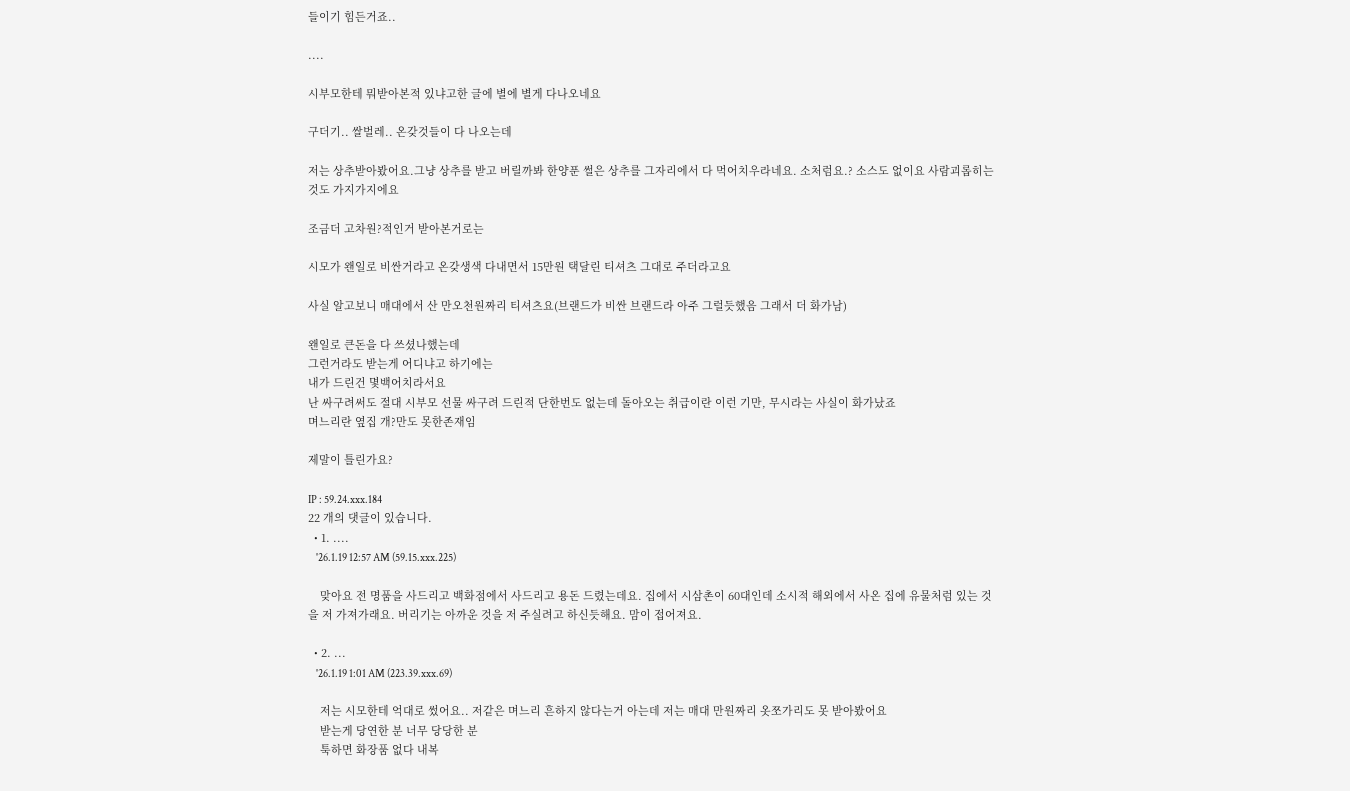들이기 힘든거죠..

....

시부모한테 뭐받아본적 있냐고한 글에 별에 별게 다나오네요

구더기.. 쌀벌레.. 온갖것들이 다 나오는데

저는 상추받아봤어요.그냥 상추를 받고 버릴까봐 한양푼 썰은 상추를 그자리에서 다 먹어치우라네요. 소처럼요.? 소스도 없이요 사람괴롭히는것도 가지가지에요

조금더 고차원?적인거 받아본거로는

시모가 왠일로 비싼거라고 온갖생색 다내면서 15만원 택달린 티셔츠 그대로 주더라고요

사실 알고보니 매대에서 산 만오천원짜리 티셔츠요(브랜드가 비싼 브랜드라 아주 그럴듯했음 그래서 더 화가남)

왠일로 큰돈을 다 쓰셨나했는데
그런거라도 받는게 어디냐고 하기에는
내가 드린건 몇백어치라서요
난 싸구려써도 절대 시부모 선물 싸구려 드린적 단한번도 없는데 돌아오는 취급이란 이런 기만, 무시라는 사실이 화가났죠
며느리란 옆집 개?만도 못한존재임

제말이 틀린가요?

IP : 59.24.xxx.184
22 개의 댓글이 있습니다.
  • 1. ....
    '26.1.19 12:57 AM (59.15.xxx.225)

    맞아요 전 명품을 사드리고 백화점에서 사드리고 용돈 드렸는데요. 집에서 시삼촌이 60대인데 소시적 해외에서 사온 집에 유물처럼 있는 것을 저 가져가래요. 버리기는 아까운 것을 저 주실려고 하신듯해요. 맘이 접어져요.

  • 2. ...
    '26.1.19 1:01 AM (223.39.xxx.69)

    저는 시모한테 억대로 썼어요.. 저같은 며느리 흔하지 않다는거 아는데 저는 매대 만원짜리 옷쪼가리도 못 받아봤어요
    받는게 당연한 분 너무 당당한 분
    툭하면 화장품 없다 내복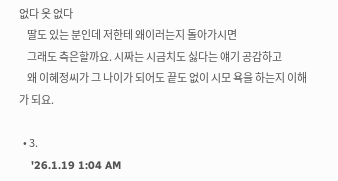없다 옷 없다
    딸도 있는 분인데 저한테 왜이러는지 돌아가시면
    그래도 측은할까요. 시짜는 시금치도 싫다는 얘기 공감하고
    왜 이혜정씨가 그 나이가 되어도 끝도 없이 시모 욕을 하는지 이해가 되요.

  • 3.
    '26.1.19 1:04 AM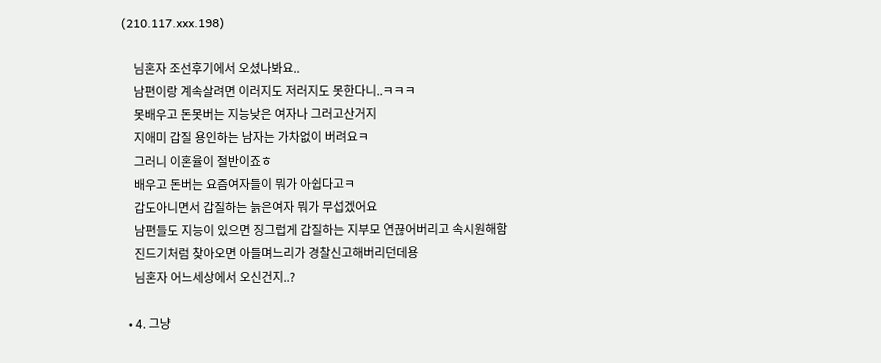(210.117.xxx.198)

    님혼자 조선후기에서 오셨나봐요..
    남편이랑 계속살려면 이러지도 저러지도 못한다니..ㅋㅋㅋ
    못배우고 돈못버는 지능낮은 여자나 그러고산거지
    지애미 갑질 용인하는 남자는 가차없이 버려요ㅋ
    그러니 이혼율이 절반이죠ㅎ
    배우고 돈버는 요즘여자들이 뭐가 아쉽다고ㅋ
    갑도아니면서 갑질하는 늙은여자 뭐가 무섭겠어요
    남편들도 지능이 있으면 징그럽게 갑질하는 지부모 연끊어버리고 속시원해함
    진드기처럼 찾아오면 아들며느리가 경찰신고해버리던데용
    님혼자 어느세상에서 오신건지..?

  • 4. 그냥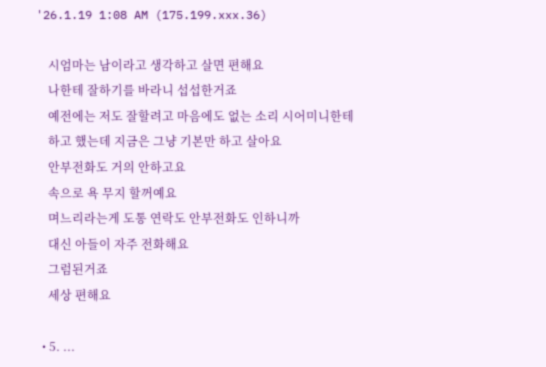'26.1.19 1:08 AM (175.199.xxx.36)

    시엄마는 남이라고 생각하고 살면 편해요
    나한테 잘하기를 바라니 섭섭한거죠
    예전에는 저도 잘할려고 마음에도 없는 소리 시어미니한테
    하고 했는데 지금은 그냥 기본만 하고 살아요
    안부전화도 거의 안하고요
    속으로 욕 무지 할꺼예요
    며느리라는게 도통 연락도 안부전화도 인하니까
    대신 아들이 자주 전화해요
    그럼된거죠
    세상 편해요

  • 5. ...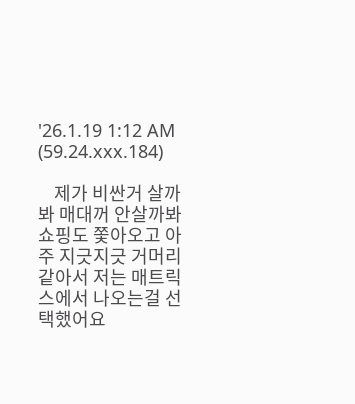'26.1.19 1:12 AM (59.24.xxx.184)

    제가 비싼거 살까봐 매대꺼 안살까봐 쇼핑도 쫓아오고 아주 지긋지긋 거머리같아서 저는 매트릭스에서 나오는걸 선택했어요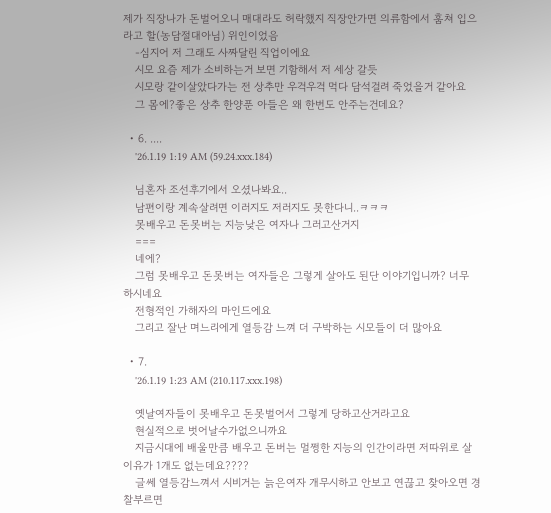제가 직장나가 돈벌어오니 매대라도 허락했지 직장안가면 의류함에서 훔쳐 입으라고 할(농담절대아님) 위인이었음
    -심지어 저 그래도 사짜달린 직업이에요
    시모 요즘 제가 소비하는거 보면 기함해서 저 세상 갈듯
    시모랑 같이살았다가는 전 상추만 우걱우걱 먹다 담석걸려 죽었을거 같아요
    그 몸에?좋은 상추 한양푼 아들은 왜 한번도 안주는건데요?

  • 6. ....
    '26.1.19 1:19 AM (59.24.xxx.184)

    님혼자 조선후기에서 오셨나봐요..
    남편이랑 계속살려면 이러지도 저러지도 못한다니..ㅋㅋㅋ
    못배우고 돈못버는 지능낮은 여자나 그러고산거지
    ===
    네에?
    그럼 못배우고 돈못버는 여자들은 그렇게 살아도 된단 이야기입니까? 너무 하시네요
    전형적인 가해자의 마인드에요
    그리고 잘난 며느리에게 열등감 느껴 더 구박하는 시모들이 더 많아요

  • 7.
    '26.1.19 1:23 AM (210.117.xxx.198)

    옛날여자들이 못배우고 돈못벌어서 그렇게 당하고산거라고요
    현실적으로 벗어날수가없으니까요
    지금시대에 배울만큼 배우고 돈버는 멀쩡한 지능의 인간이라면 저따위로 살 이유가 1개도 없는데요????
    글쎄 열등감느껴서 시비거는 늙은여자 개무시하고 안보고 연끊고 찾아오면 경찰부르면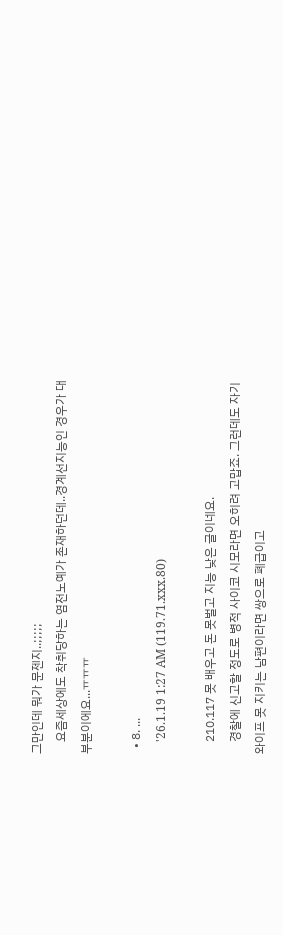그만인데 뭐가 문젠지..;;;;;
    요즘세상에도 착취당하는 염전노예가 존재하던데..경계선지능인 경우가 대부분이에요...ㅠㅠㅠ

  • 8. ...
    '26.1.19 1:27 AM (119.71.xxx.80)

    210.117 못 배우고 돈 못벌고 지능 낮은 글이네요.
    경찰에 신고할 정도로 병적 사이코 시모라면 오히려 고맙죠. 그런데도 자기 와이프 못 지키는 남편이라면 쌍으로 폐급이고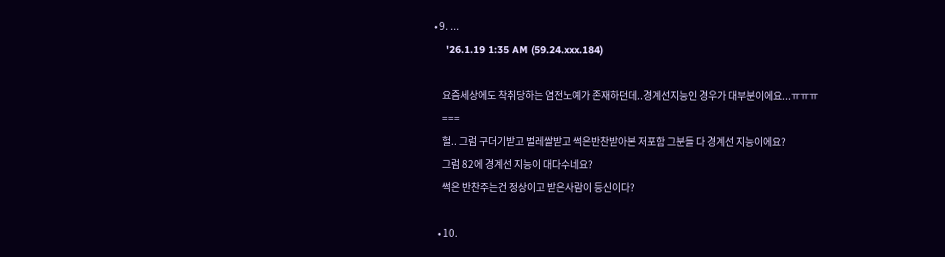• 9. ...
    '26.1.19 1:35 AM (59.24.xxx.184)

    요즘세상에도 착취당하는 염전노예가 존재하던데..경계선지능인 경우가 대부분이에요...ㅠㅠㅠ
    ===
    헐.. 그럼 구더기받고 벌레쌀받고 썩은반찬받아본 저포함 그분들 다 경계선 지능이에요?
    그럼 82에 경계선 지능이 대다수네요?
    썩은 반찬주는건 정상이고 받은사람이 등신이다?

  • 10.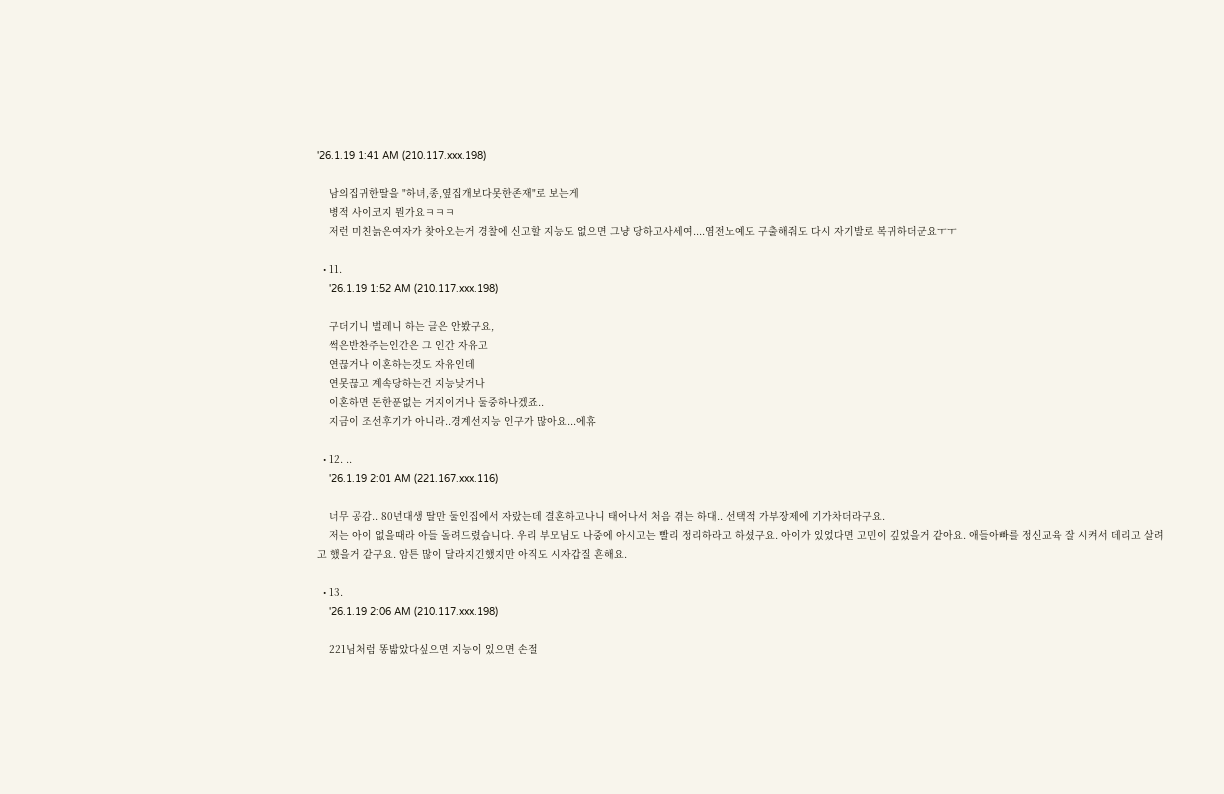'26.1.19 1:41 AM (210.117.xxx.198)

    남의집귀한딸을 "하녀,종,옆집개보다못한존재"로 보는게
    병적 사이코지 뭔가요ㅋㅋㅋ
    저런 미친늙은여자가 찾아오는거 경찰에 신고할 지능도 없으면 그냥 당하고사세여....염전노예도 구출해줘도 다시 자기발로 복귀하더군요ㅜㅜ

  • 11.
    '26.1.19 1:52 AM (210.117.xxx.198)

    구더기니 벌레니 하는 글은 안봤구요,
    썩은반찬주는인간은 그 인간 자유고
    연끊거나 이혼하는것도 자유인데
    연못끊고 계속당하는건 지능낮거나
    이혼하면 돈한푼없는 거지이거나 둘중하나겠죠..
    지금이 조선후기가 아니라..경계선지능 인구가 많아요...에휴

  • 12. ..
    '26.1.19 2:01 AM (221.167.xxx.116)

    너무 공감.. 80년대생 딸만 둘인집에서 자랐는데 결혼하고나니 태어나서 처음 겪는 하대.. 선택적 가부장제에 기가차더라구요.
    저는 아이 없을때라 아들 돌려드렸습니다. 우리 부모님도 나중에 아시고는 빨리 정리하라고 하셨구요. 아이가 있었다면 고민이 깊었을거 같아요. 애들아빠를 정신교육 잘 시켜서 데리고 살려고 했을거 같구요. 암튼 많이 달라지긴했지만 아직도 시자갑질 흔해요.

  • 13.
    '26.1.19 2:06 AM (210.117.xxx.198)

    221님처럼 똥밟았다싶으면 지능이 있으면 손절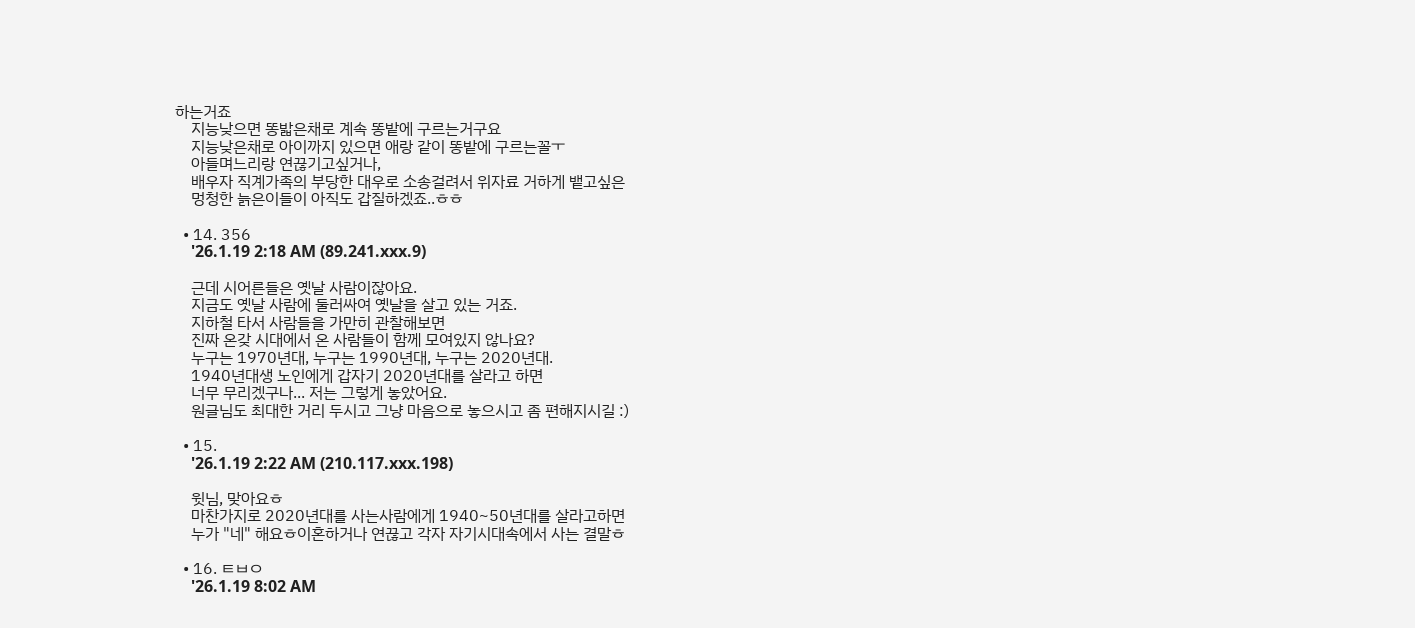하는거죠
    지능낮으면 똥밟은채로 계속 똥밭에 구르는거구요
    지능낮은채로 아이까지 있으면 애랑 같이 똥밭에 구르는꼴ㅜ
    아들며느리랑 연끊기고싶거나,
    배우자 직계가족의 부당한 대우로 소송걸려서 위자료 거하게 뱉고싶은
    멍청한 늙은이들이 아직도 갑질하겠죠..ㅎㅎ

  • 14. 356
    '26.1.19 2:18 AM (89.241.xxx.9)

    근데 시어른들은 옛날 사람이잖아요.
    지금도 옛날 사람에 둘러싸여 옛날을 살고 있는 거죠.
    지하철 타서 사람들을 가만히 관찰해보면
    진짜 온갖 시대에서 온 사람들이 함께 모여있지 않나요?
    누구는 1970년대, 누구는 1990년대, 누구는 2020년대.
    1940년대생 노인에게 갑자기 2020년대를 살라고 하면
    너무 무리겠구나... 저는 그렇게 놓았어요.
    원글님도 최대한 거리 두시고 그냥 마음으로 놓으시고 좀 편해지시길 :)

  • 15.
    '26.1.19 2:22 AM (210.117.xxx.198)

    윗님, 맞아요ㅎ
    마찬가지로 2020년대를 사는사람에게 1940~50년대를 살라고하면
    누가 "네" 해요ㅎ이혼하거나 연끊고 각자 자기시대속에서 사는 결말ㅎ

  • 16. ㅌㅂㅇ
    '26.1.19 8:02 AM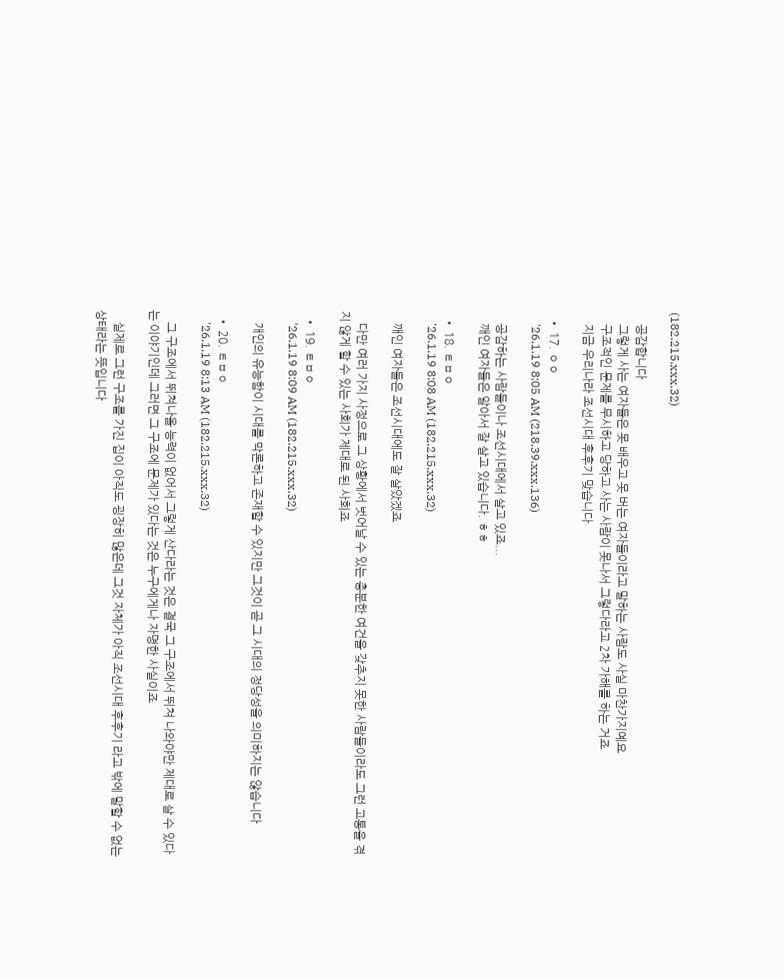(182.215.xxx.32)

    공감합니다
    그렇게 사는 여자들은 못 배우고 못 버는 여자들이라고 말하는 사람도 사실 마찬가지예요
    구조적인 문제를 무시하고 당하고 사는 사람이 못나서 그렇다라고 2차 가해를 하는 거죠
    지금 우리나라 조선시대 후후기 맞습니다

  • 17. ㅇㅇ
    '26.1.19 8:05 AM (218.39.xxx.136)

    공감하는 사람들이나 조선시대에서 살고 있죠...
    깨인 여자들은 알아서 잘 살고 있습니다. ㅎㅎ

  • 18. ㅌㅂㅇ
    '26.1.19 8:08 AM (182.215.xxx.32)

    깨인 여자들은 조선시대에도 잘 살았겠죠

    다만 여러 가지 사정으로 그 상황에서 벗어날 수 있는 충분한 여건을 갖추지 못한 사람들이라도 그런 고통을 겪지 않게 할 수 있는 사회가 제대로 된 사회죠

  • 19. ㅌㅂㅇ
    '26.1.19 8:09 AM (182.215.xxx.32)

    개인의 유능함이 시대를 막론하고 존재할 수 있지만 그것이 곧 그 시대의 정당성을 의미하지는 않습니다

  • 20. ㅌㅂㅇ
    '26.1.19 8:13 AM (182.215.xxx.32)

    그 구조에서 뛰쳐나올 능력이 없어서 그렇게 산다라는 것은 결국 그 구조에서 뛰쳐 나와야만 제대로 살 수 있다는 이야기인데 그러면 그 구조에 문제가 있다는 것은 누구에게나 자명한 사실이죠

    실제로 그런 구조를 가진 집이 아직도 굉장히 많은데 그것 자체가 아직 조선시대 후후기 라고 밖에 말할 수 없는 상태라는 뜻입니다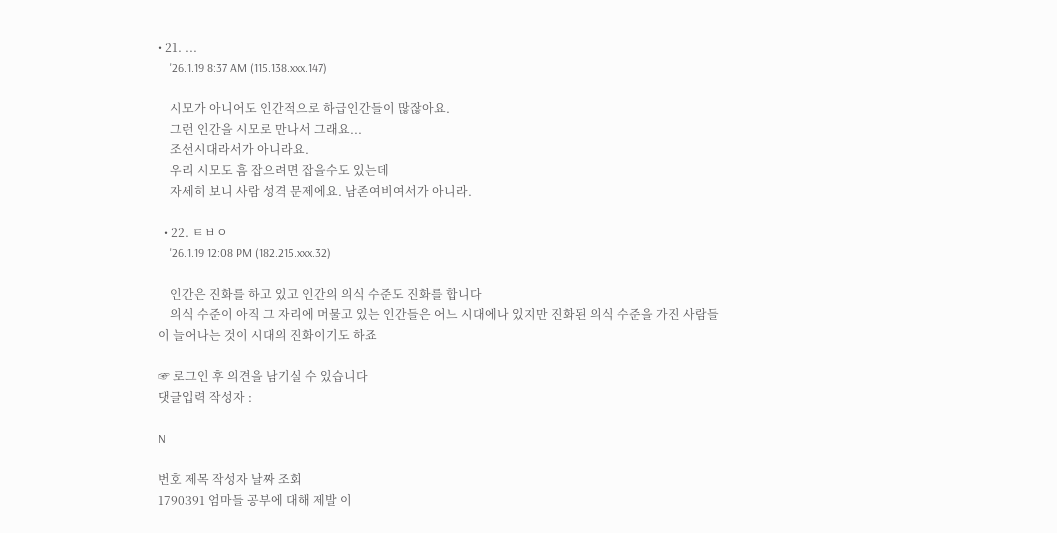• 21. ...
    '26.1.19 8:37 AM (115.138.xxx.147)

    시모가 아니어도 인간적으로 하급인간들이 많잖아요.
    그런 인간을 시모로 만나서 그래요...
    조선시대라서가 아니라요.
    우리 시모도 흠 잡으려면 잡을수도 있는데
    자세히 보니 사람 성격 문제에요. 남존여비여서가 아니라.

  • 22. ㅌㅂㅇ
    '26.1.19 12:08 PM (182.215.xxx.32)

    인간은 진화를 하고 있고 인간의 의식 수준도 진화를 합니다
    의식 수준이 아직 그 자리에 머물고 있는 인간들은 어느 시대에나 있지만 진화된 의식 수준을 가진 사람들이 늘어나는 것이 시대의 진화이기도 하죠

☞ 로그인 후 의견을 남기실 수 있습니다
댓글입력 작성자 :

N

번호 제목 작성자 날짜 조회
1790391 엄마들 공부에 대해 제발 이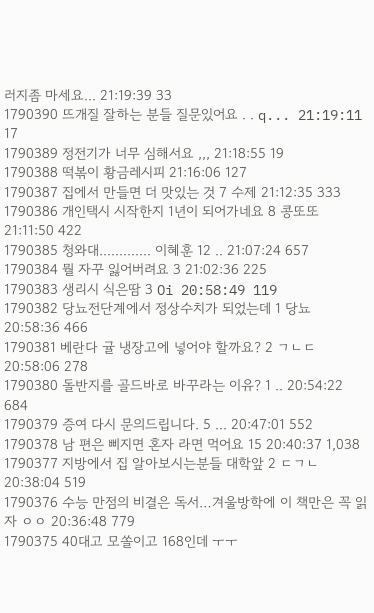러지좀 마세요... 21:19:39 33
1790390 뜨개질 잘하는 분들 질문있어요 . . q... 21:19:11 17
1790389 정전기가 너무 심해서요 ,,, 21:18:55 19
1790388 떡볶이 황금레시피 21:16:06 127
1790387 집에서 만들면 더 맛있는 것 7 수제 21:12:35 333
1790386 개인택시 시작한지 1년이 되어가네요 8 콩또또 21:11:50 422
1790385 청와대............. 이혜훈 12 .. 21:07:24 657
1790384 뭘 자꾸 잃어버려요 3 21:02:36 225
1790383 생리시 식은땀 3 Oi 20:58:49 119
1790382 당뇨전단계에서 정상수치가 되었는데 1 당뇨 20:58:36 466
1790381 베란다 귤 냉장고에 넣어야 할까요? 2 ㄱㄴㄷ 20:58:06 278
1790380 돌반지를 골드바로 바꾸라는 이유? 1 .. 20:54:22 684
1790379 증여 다시 문의드립니다. 5 ... 20:47:01 552
1790378 남 편은 삐지면 혼자 라면 먹어요 15 20:40:37 1,038
1790377 지방에서 집 알아보시는분들 대학앞 2 ㄷㄱㄴ 20:38:04 519
1790376 수능 만점의 비결은 독서…겨울방학에 이 책만은 꼭 읽자 ㅇㅇ 20:36:48 779
1790375 40대고 모쏠이고 168인데 ㅜㅜ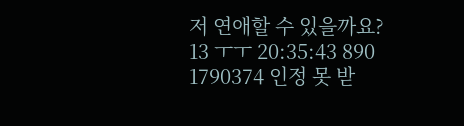저 연애할 수 있을까요? 13 ㅜㅜ 20:35:43 890
1790374 인정 못 받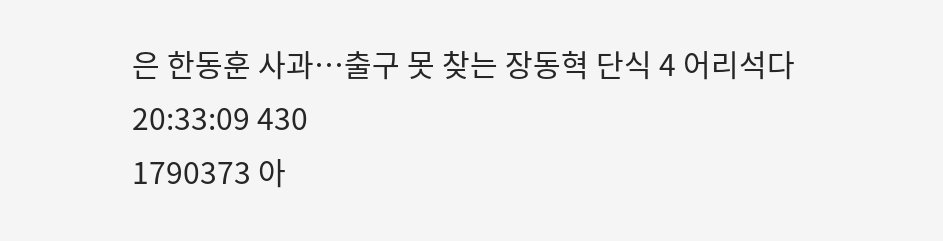은 한동훈 사과…출구 못 찾는 장동혁 단식 4 어리석다 20:33:09 430
1790373 아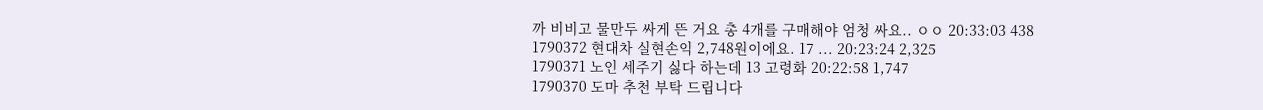까 비비고 물만두 싸게 뜬 거요 총 4개를 구매해야 엄청 싸요.. ㅇㅇ 20:33:03 438
1790372 현대차 실현손익 2,748원이에요. 17 ... 20:23:24 2,325
1790371 노인 세주기 싫다 하는데 13 고령화 20:22:58 1,747
1790370 도마 추천 부탁 드립니다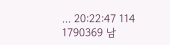... 20:22:47 114
1790369 남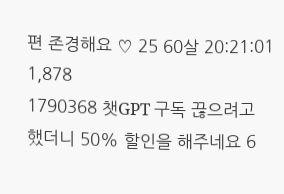편 존경해요 ♡ 25 60살 20:21:01 1,878
1790368 챗GPT 구독 끊으려고 했더니 50% 할인을 해주네요 6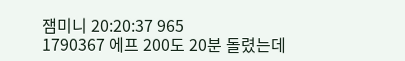잼미니 20:20:37 965
1790367 에프 200도 20분 돌렸는데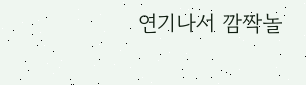연기나서 깜짝놀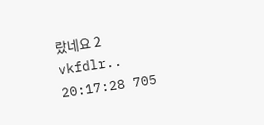랐네요 2 vkfdlr.. 20:17:28 705